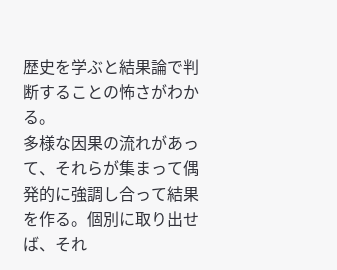歴史を学ぶと結果論で判断することの怖さがわかる。
多様な因果の流れがあって、それらが集まって偶発的に強調し合って結果を作る。個別に取り出せば、それ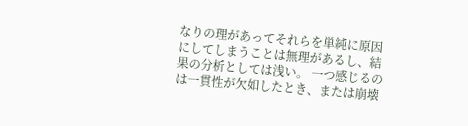なりの理があってそれらを単純に原因にしてしまうことは無理があるし、結果の分析としては浅い。 一つ感じるのは一貫性が欠如したとき、または崩壊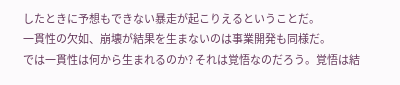したときに予想もできない暴走が起こりえるということだ。
一貫性の欠如、崩壊が結果を生まないのは事業開発も同様だ。
では一貫性は何から生まれるのか? それは覚悟なのだろう。覚悟は結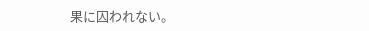果に囚われない。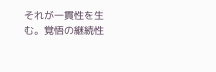それが一貫性を生む。覚悟の継続性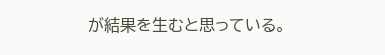が結果を生むと思っている。